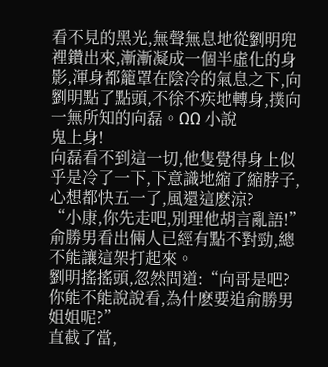看不見的黑光,無聲無息地從劉明兜裡鑽出來,漸漸凝成一個半虛化的身影,渾身都籠罩在陰冷的氣息之下,向劉明點了點頭,不徐不疾地轉身,撲向一無所知的向磊。ΩΩ 小說
鬼上身!
向磊看不到這一切,他隻覺得身上似乎是冷了一下,下意識地縮了縮脖子,心想都快五一了,風還這麽涼?
“小康,你先走吧,別理他胡言亂語!”
俞勝男看出倆人已經有點不對勁,總不能讓這架打起來。
劉明搖搖頭,忽然問道:“向哥是吧?你能不能說說看,為什麽要追俞勝男姐姐呢?”
直截了當,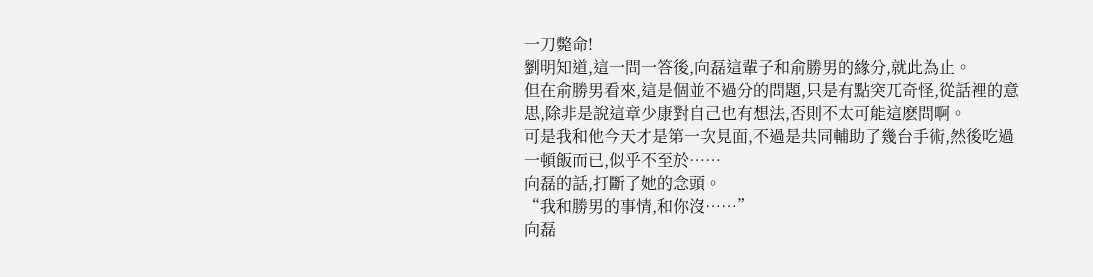一刀斃命!
劉明知道,這一問一答後,向磊這輩子和俞勝男的緣分,就此為止。
但在俞勝男看來,這是個並不過分的問題,只是有點突兀奇怪,從話裡的意思,除非是說這章少康對自己也有想法,否則不太可能這麽問啊。
可是我和他今天才是第一次見面,不過是共同輔助了幾台手術,然後吃過一頓飯而已,似乎不至於……
向磊的話,打斷了她的念頭。
“我和勝男的事情,和你沒……”
向磊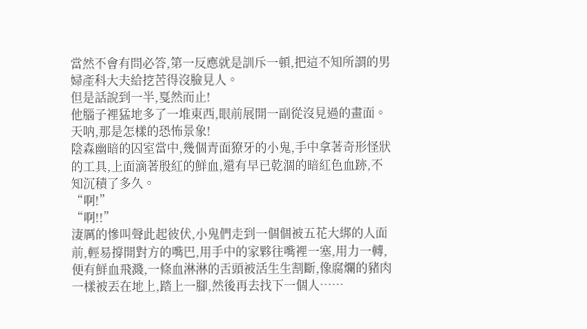當然不會有問必答,第一反應就是訓斥一頓,把這不知所謂的男婦產科大夫給挖苦得沒臉見人。
但是話說到一半,戛然而止!
他腦子裡猛地多了一堆東西,眼前展開一副從沒見過的畫面。
天呐,那是怎樣的恐怖景象!
陰森幽暗的囚室當中,幾個青面獠牙的小鬼,手中拿著奇形怪狀的工具,上面滴著殷紅的鮮血,還有早已乾涸的暗紅色血跡,不知沉積了多久。
“啊!”
“啊!!”
淒厲的慘叫聲此起彼伏,小鬼們走到一個個被五花大綁的人面前,輕易撐開對方的嘴巴,用手中的家夥往嘴裡一塞,用力一轉,便有鮮血飛濺,一條血淋淋的舌頭被活生生割斷,像腐爛的豬肉一樣被丟在地上,踏上一腳,然後再去找下一個人……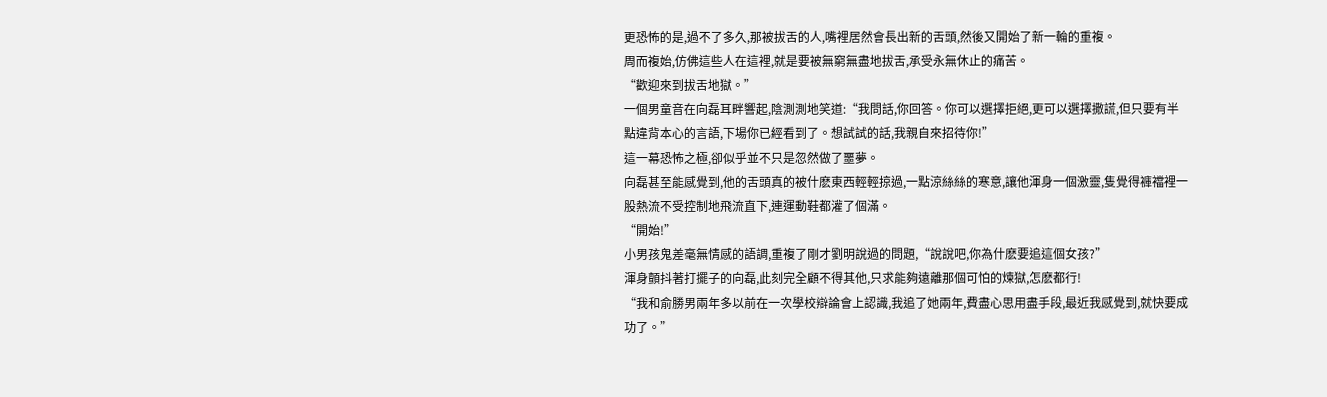更恐怖的是,過不了多久,那被拔舌的人,嘴裡居然會長出新的舌頭,然後又開始了新一輪的重複。
周而複始,仿佛這些人在這裡,就是要被無窮無盡地拔舌,承受永無休止的痛苦。
“歡迎來到拔舌地獄。”
一個男童音在向磊耳畔響起,陰測測地笑道:“我問話,你回答。你可以選擇拒絕,更可以選擇撒謊,但只要有半點違背本心的言語,下場你已經看到了。想試試的話,我親自來招待你!”
這一幕恐怖之極,卻似乎並不只是忽然做了噩夢。
向磊甚至能感覺到,他的舌頭真的被什麽東西輕輕掠過,一點涼絲絲的寒意,讓他渾身一個激靈,隻覺得褲襠裡一股熱流不受控制地飛流直下,連運動鞋都灌了個滿。
“開始!”
小男孩鬼差毫無情感的語調,重複了剛才劉明說過的問題,“說說吧,你為什麽要追這個女孩?”
渾身顫抖著打擺子的向磊,此刻完全顧不得其他,只求能夠遠離那個可怕的煉獄,怎麽都行!
“我和俞勝男兩年多以前在一次學校辯論會上認識,我追了她兩年,費盡心思用盡手段,最近我感覺到,就快要成功了。”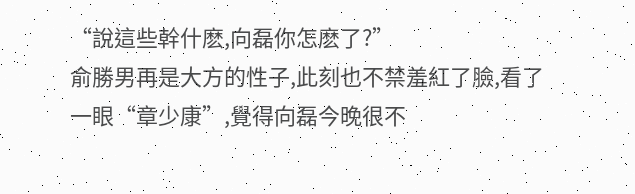“說這些幹什麽,向磊你怎麽了?”
俞勝男再是大方的性子,此刻也不禁羞紅了臉,看了一眼“章少康”,覺得向磊今晚很不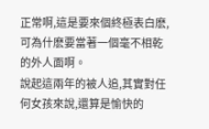正常啊,這是要來個終極表白麽,可為什麽要當著一個毫不相乾的外人面啊。
說起這兩年的被人追,其實對任何女孩來說,還算是愉快的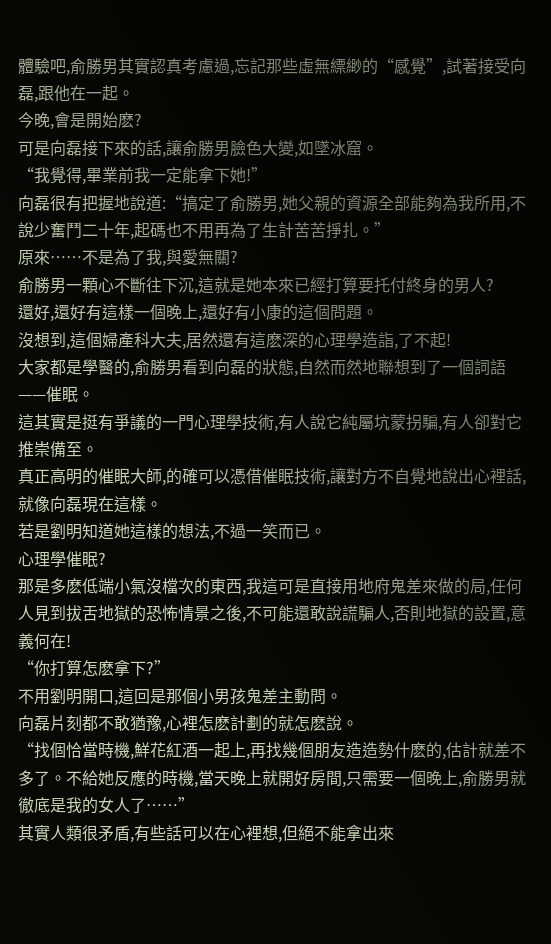體驗吧,俞勝男其實認真考慮過,忘記那些虛無縹緲的“感覺”,試著接受向磊,跟他在一起。
今晚,會是開始麽?
可是向磊接下來的話,讓俞勝男臉色大變,如墜冰窟。
“我覺得,畢業前我一定能拿下她!”
向磊很有把握地說道:“搞定了俞勝男,她父親的資源全部能夠為我所用,不說少奮鬥二十年,起碼也不用再為了生計苦苦掙扎。”
原來……不是為了我,與愛無關?
俞勝男一顆心不斷往下沉,這就是她本來已經打算要托付終身的男人?
還好,還好有這樣一個晚上,還好有小康的這個問題。
沒想到,這個婦產科大夫,居然還有這麽深的心理學造詣,了不起!
大家都是學醫的,俞勝男看到向磊的狀態,自然而然地聯想到了一個詞語——催眠。
這其實是挺有爭議的一門心理學技術,有人說它純屬坑蒙拐騙,有人卻對它推崇備至。
真正高明的催眠大師,的確可以憑借催眠技術,讓對方不自覺地說出心裡話,就像向磊現在這樣。
若是劉明知道她這樣的想法,不過一笑而已。
心理學催眠?
那是多麽低端小氣沒檔次的東西,我這可是直接用地府鬼差來做的局,任何人見到拔舌地獄的恐怖情景之後,不可能還敢說謊騙人,否則地獄的設置,意義何在!
“你打算怎麽拿下?”
不用劉明開口,這回是那個小男孩鬼差主動問。
向磊片刻都不敢猶豫,心裡怎麽計劃的就怎麽說。
“找個恰當時機,鮮花紅酒一起上,再找幾個朋友造造勢什麽的,估計就差不多了。不給她反應的時機,當天晚上就開好房間,只需要一個晚上,俞勝男就徹底是我的女人了……”
其實人類很矛盾,有些話可以在心裡想,但絕不能拿出來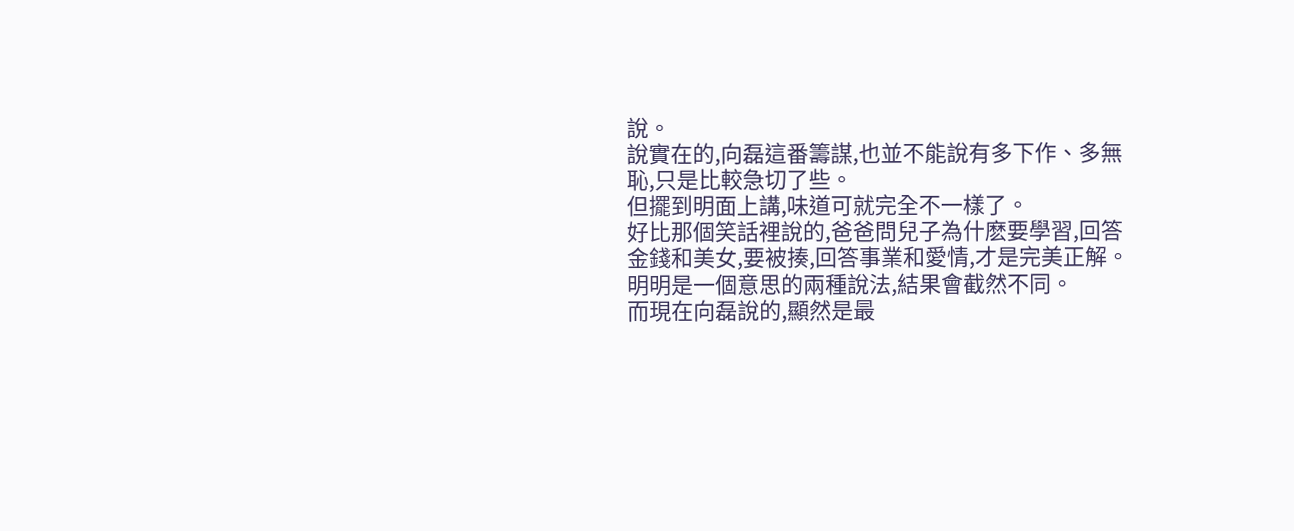說。
說實在的,向磊這番籌謀,也並不能說有多下作、多無恥,只是比較急切了些。
但擺到明面上講,味道可就完全不一樣了。
好比那個笑話裡說的,爸爸問兒子為什麽要學習,回答金錢和美女,要被揍,回答事業和愛情,才是完美正解。
明明是一個意思的兩種說法,結果會截然不同。
而現在向磊說的,顯然是最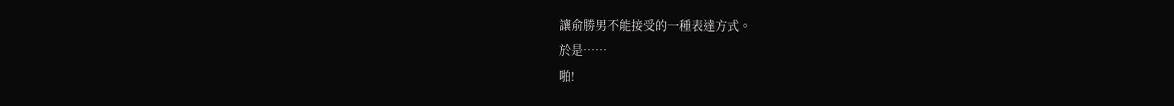讓俞勝男不能接受的一種表達方式。
於是……
啪!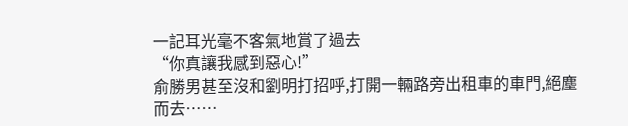一記耳光毫不客氣地賞了過去
“你真讓我感到惡心!”
俞勝男甚至沒和劉明打招呼,打開一輛路旁出租車的車門,絕塵而去……